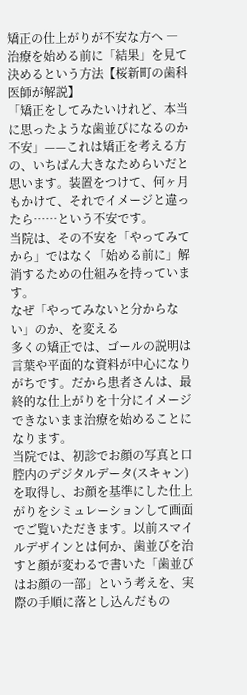矯正の仕上がりが不安な方へ ― 治療を始める前に「結果」を見て決めるという方法【桜新町の歯科医師が解説】
「矯正をしてみたいけれど、本当に思ったような歯並びになるのか不安」——これは矯正を考える方の、いちばん大きなためらいだと思います。装置をつけて、何ヶ月もかけて、それでイメージと違ったら……という不安です。
当院は、その不安を「やってみてから」ではなく「始める前に」解消するための仕組みを持っています。
なぜ「やってみないと分からない」のか、を変える
多くの矯正では、ゴールの説明は言葉や平面的な資料が中心になりがちです。だから患者さんは、最終的な仕上がりを十分にイメージできないまま治療を始めることになります。
当院では、初診でお顔の写真と口腔内のデジタルデータ(スキャン)を取得し、お顔を基準にした仕上がりをシミュレーションして画面でご覧いただきます。以前スマイルデザインとは何か、歯並びを治すと顔が変わるで書いた「歯並びはお顔の一部」という考えを、実際の手順に落とし込んだもの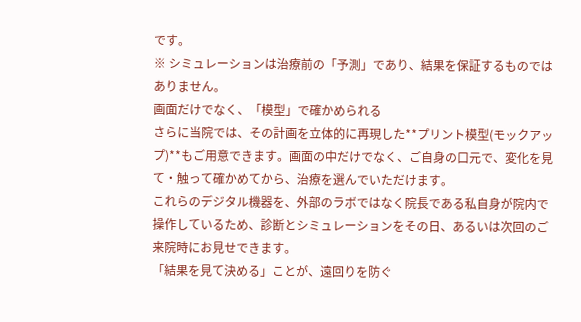です。
※ シミュレーションは治療前の「予測」であり、結果を保証するものではありません。
画面だけでなく、「模型」で確かめられる
さらに当院では、その計画を立体的に再現した**プリント模型(モックアップ)**もご用意できます。画面の中だけでなく、ご自身の口元で、変化を見て・触って確かめてから、治療を選んでいただけます。
これらのデジタル機器を、外部のラボではなく院長である私自身が院内で操作しているため、診断とシミュレーションをその日、あるいは次回のご来院時にお見せできます。
「結果を見て決める」ことが、遠回りを防ぐ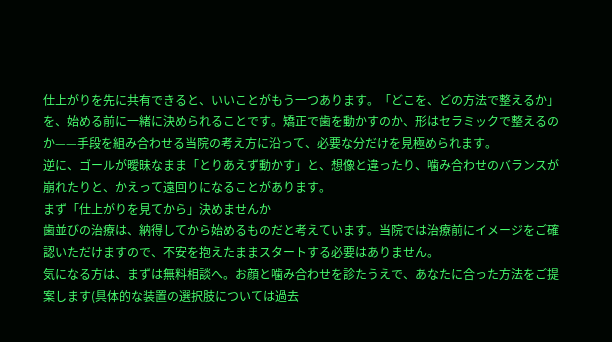仕上がりを先に共有できると、いいことがもう一つあります。「どこを、どの方法で整えるか」を、始める前に一緒に決められることです。矯正で歯を動かすのか、形はセラミックで整えるのか——手段を組み合わせる当院の考え方に沿って、必要な分だけを見極められます。
逆に、ゴールが曖昧なまま「とりあえず動かす」と、想像と違ったり、噛み合わせのバランスが崩れたりと、かえって遠回りになることがあります。
まず「仕上がりを見てから」決めませんか
歯並びの治療は、納得してから始めるものだと考えています。当院では治療前にイメージをご確認いただけますので、不安を抱えたままスタートする必要はありません。
気になる方は、まずは無料相談へ。お顔と噛み合わせを診たうえで、あなたに合った方法をご提案します(具体的な装置の選択肢については過去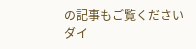の記事もご覧ください
ダイ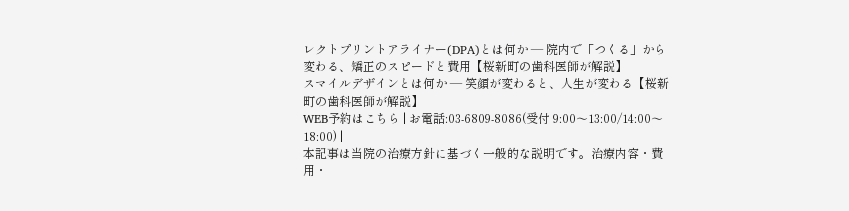レクトプリントアライナー(DPA)とは何か ― 院内で「つくる」から変わる、矯正のスピードと費用【桜新町の歯科医師が解説】
スマイルデザインとは何か ― 笑顔が変わると、人生が変わる【桜新町の歯科医師が解説】
WEB予約はこちら | お電話:03-6809-8086(受付 9:00〜13:00/14:00〜18:00) |
本記事は当院の治療方針に基づく一般的な説明です。治療内容・費用・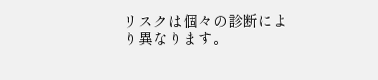リスクは個々の診断により異なります。